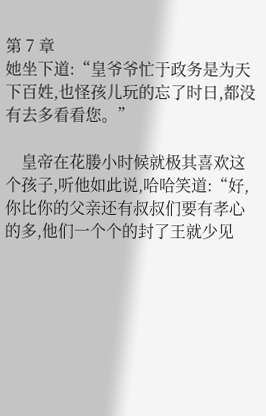第 7 章
她坐下道:“皇爷爷忙于政务是为天下百姓,也怪孩儿玩的忘了时日,都没有去多看看您。”

    皇帝在花媵小时候就极其喜欢这个孩子,听他如此说,哈哈笑道:“好,你比你的父亲还有叔叔们要有孝心的多,他们一个个的封了王就少见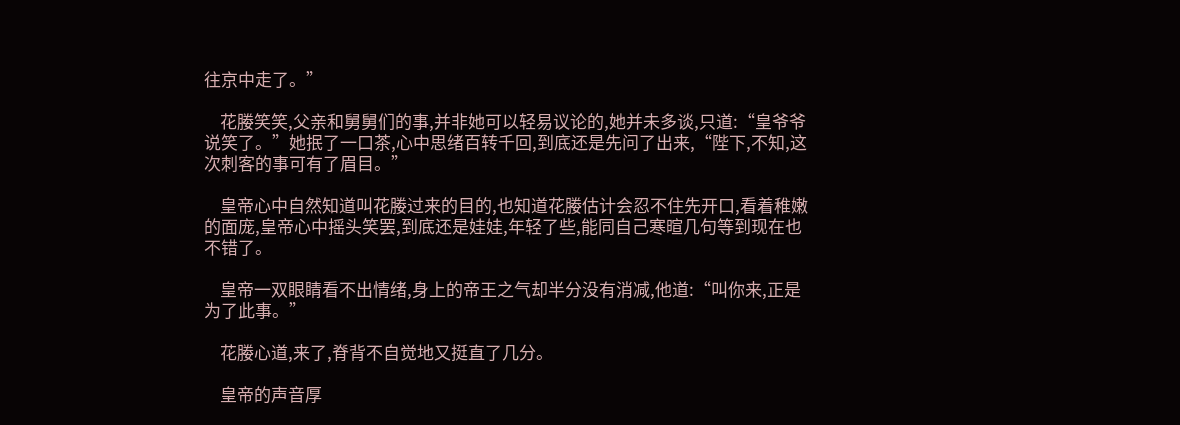往京中走了。”

    花媵笑笑,父亲和舅舅们的事,并非她可以轻易议论的,她并未多谈,只道:“皇爷爷说笑了。”她抿了一口茶,心中思绪百转千回,到底还是先问了出来,“陛下,不知,这次刺客的事可有了眉目。”

    皇帝心中自然知道叫花媵过来的目的,也知道花媵估计会忍不住先开口,看着稚嫩的面庞,皇帝心中摇头笑罢,到底还是娃娃,年轻了些,能同自己寒暄几句等到现在也不错了。

    皇帝一双眼睛看不出情绪,身上的帝王之气却半分没有消减,他道:“叫你来,正是为了此事。”

    花媵心道,来了,脊背不自觉地又挺直了几分。

    皇帝的声音厚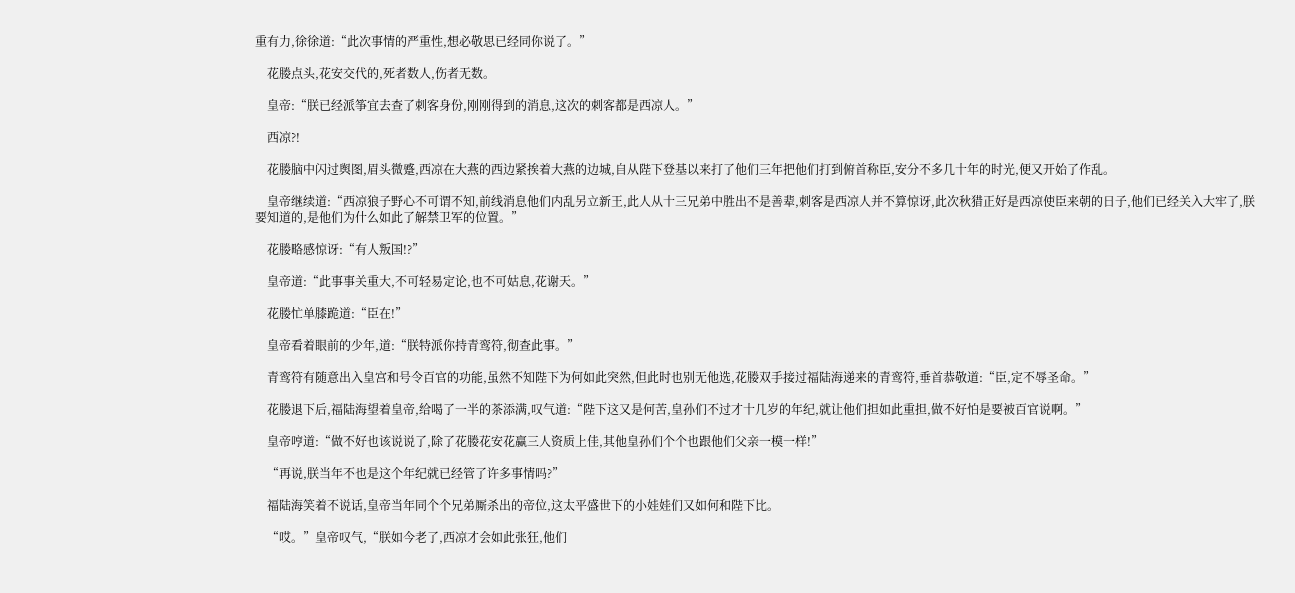重有力,徐徐道:“此次事情的严重性,想必敬思已经同你说了。”

    花媵点头,花安交代的,死者数人,伤者无数。

    皇帝:“朕已经派筝宜去查了刺客身份,刚刚得到的消息,这次的刺客都是西凉人。”

    西凉?!

    花媵脑中闪过舆图,眉头微蹙,西凉在大燕的西边紧挨着大燕的边城,自从陛下登基以来打了他们三年把他们打到俯首称臣,安分不多几十年的时光,便又开始了作乱。

    皇帝继续道:“西凉狼子野心不可谓不知,前线消息他们内乱另立新王,此人从十三兄弟中胜出不是善辈,刺客是西凉人并不算惊讶,此次秋猎正好是西凉使臣来朝的日子,他们已经关入大牢了,朕要知道的,是他们为什么如此了解禁卫军的位置。”

    花媵略感惊讶:“有人叛国!?”

    皇帝道:“此事事关重大,不可轻易定论,也不可姑息,花谢天。”

    花媵忙单膝跪道:“臣在!”

    皇帝看着眼前的少年,道:“朕特派你持青鸾符,彻查此事。”

    青鸾符有随意出入皇宫和号令百官的功能,虽然不知陛下为何如此突然,但此时也别无他选,花媵双手接过福陆海递来的青鸾符,垂首恭敬道:“臣,定不辱圣命。”

    花媵退下后,福陆海望着皇帝,给喝了一半的茶添满,叹气道:“陛下这又是何苦,皇孙们不过才十几岁的年纪,就让他们担如此重担,做不好怕是要被百官说啊。”

    皇帝哼道:“做不好也该说说了,除了花媵花安花赢三人资质上佳,其他皇孙们个个也跟他们父亲一模一样!”

    “再说,朕当年不也是这个年纪就已经管了许多事情吗?”

    福陆海笑着不说话,皇帝当年同个个兄弟厮杀出的帝位,这太平盛世下的小娃娃们又如何和陛下比。

    “哎。”皇帝叹气,“朕如今老了,西凉才会如此张狂,他们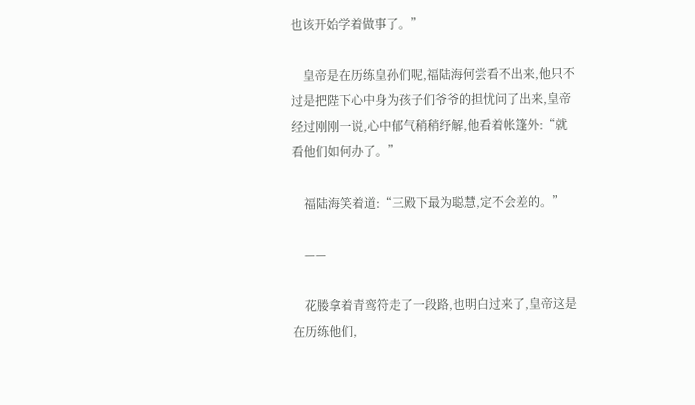也该开始学着做事了。”

    皇帝是在历练皇孙们呢,福陆海何尝看不出来,他只不过是把陛下心中身为孩子们爷爷的担忧问了出来,皇帝经过刚刚一说,心中郁气稍稍纾解,他看着帐篷外:“就看他们如何办了。”

    福陆海笑着道:“三殿下最为聪慧,定不会差的。”

    ——

    花媵拿着青鸾符走了一段路,也明白过来了,皇帝这是在历练他们,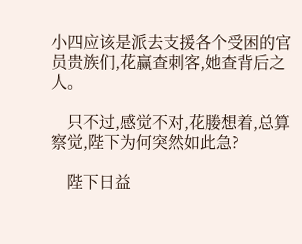小四应该是派去支援各个受困的官员贵族们,花赢查刺客,她查背后之人。

    只不过,感觉不对,花媵想着,总算察觉,陛下为何突然如此急?

    陛下日益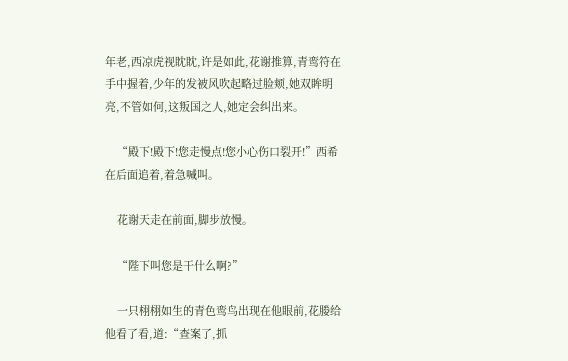年老,西凉虎视眈眈,许是如此,花谢推算,青鸾符在手中握着,少年的发被风吹起略过脸颊,她双眸明亮,不管如何,这叛国之人,她定会纠出来。

    “殿下!殿下!您走慢点!您小心伤口裂开!”西希在后面追着,着急喊叫。

    花谢天走在前面,脚步放慢。

    “陛下叫您是干什么啊?”

    一只栩栩如生的青色鸾鸟出现在他眼前,花媵给他看了看,道:“查案了,抓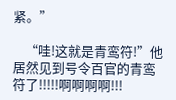紧。”

    “哇!这就是青鸾符!”他居然见到号令百官的青鸾符了!!!!!啊啊啊啊!!!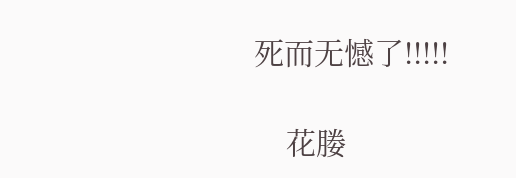死而无憾了!!!!!

    花媵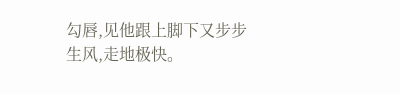勾唇,见他跟上脚下又步步生风,走地极快。